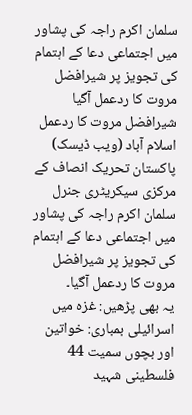سلمان اکرم راجہ کی پشاور میں اجتماعی دعا کے اہتمام کی تجویز پر شیرافضل مروت کا ردعمل آگیا
شیرافضل مروت کا ردعمل
اسلام آباد (ویب ڈیسک) پاکستان تحریک انصاف کے مرکزی سیکریٹری جنرل سلمان اکرم راجہ کی پشاور میں اجتماعی دعا کے اہتمام کی تجویز پر شیرافضل مروت کا ردعمل آگیا۔
یہ بھی پڑھیں: غزہ میں اسرائیلی بمباری: خواتین اور بچوں سمیت 44 فلسطینی شہید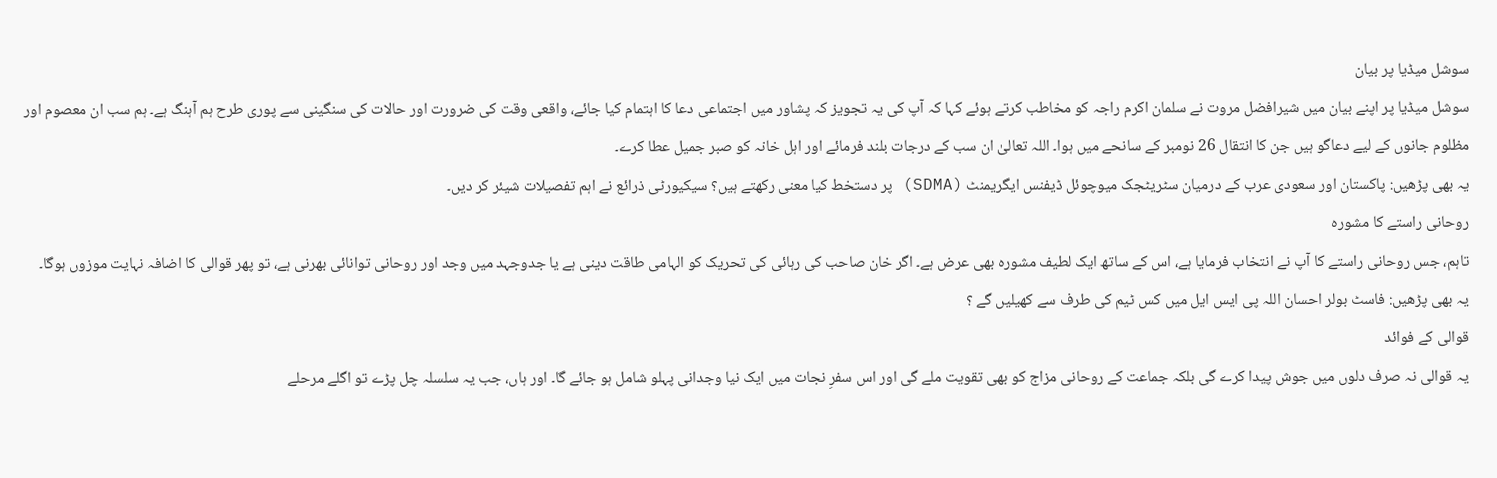سوشل میڈیا پر بیان
سوشل میڈیا پر اپنے بیان میں شیرافضل مروت نے سلمان اکرم راجہ کو مخاطب کرتے ہوئے کہا کہ آپ کی یہ تجویز کہ پشاور میں اجتماعی دعا کا اہتمام کیا جائے، واقعی وقت کی ضرورت اور حالات کی سنگینی سے پوری طرح ہم آہنگ ہے۔ ہم سب ان معصوم اور مظلوم جانوں کے لیے دعاگو ہیں جن کا انتقال 26 نومبر کے سانحے میں ہوا۔ اللہ تعالیٰ ان سب کے درجات بلند فرمائے اور اہل خانہ کو صبر جمیل عطا کرے۔
یہ بھی پڑھیں: پاکستان اور سعودی عرب کے درمیان سٹریٹجک میوچوئل ڈیفنس ایگریمنٹ (SDMA) پر دستخط کیا معنی رکھتے ہیں؟ سیکیورٹی ذرائع نے اہم تفصیلات شیئر کر دیں۔
روحانی راستے کا مشورہ
تاہم، جس روحانی راستے کا آپ نے انتخاب فرمایا ہے، اس کے ساتھ ایک لطیف مشورہ بھی عرض ہے۔ اگر خان صاحب کی رہائی کی تحریک کو الہامی طاقت دینی ہے یا جدوجہد میں وجد اور روحانی توانائی بھرنی ہے، تو پھر قوالی کا اضافہ نہایت موزوں ہوگا۔
یہ بھی پڑھیں: فاسٹ بولر احسان اللہ پی ایس ایل میں کس ٹیم کی طرف سے کھیلیں گے ؟
قوالی کے فوائد
یہ قوالی نہ صرف دلوں میں جوش پیدا کرے گی بلکہ جماعت کے روحانی مزاج کو بھی تقویت ملے گی اور اس سفرِ نجات میں ایک نیا وجدانی پہلو شامل ہو جائے گا۔ اور ہاں، جب یہ سلسلہ چل پڑے تو اگلے مرحلے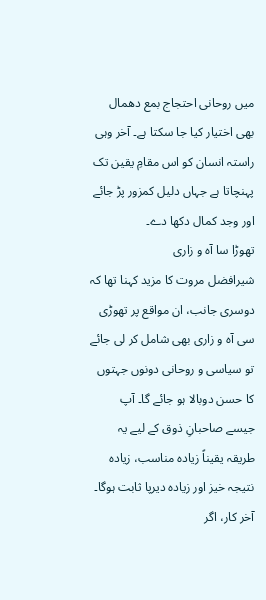میں روحانی احتجاج بمع دھمال بھی اختیار کیا جا سکتا ہے۔ آخر وہی راستہ انسان کو اس مقامِ یقین تک پہنچاتا ہے جہاں دلیل کمزور پڑ جائے اور وجد کمال دکھا دے۔
تھوڑا سا آہ و زاری
شیرافضل مروت کا مزید کہنا تھا کہ دوسری جانب، ان مواقع پر تھوڑی سی آہ و زاری بھی شامل کر لی جائے تو سیاسی و روحانی دونوں جہتوں کا حسن دوبالا ہو جائے گا۔ آپ جیسے صاحبانِ ذوق کے لیے یہ طریقہ یقیناً زیادہ مناسب، زیادہ نتیجہ خیز اور زیادہ دیرپا ثابت ہوگا۔ آخر کار، اگر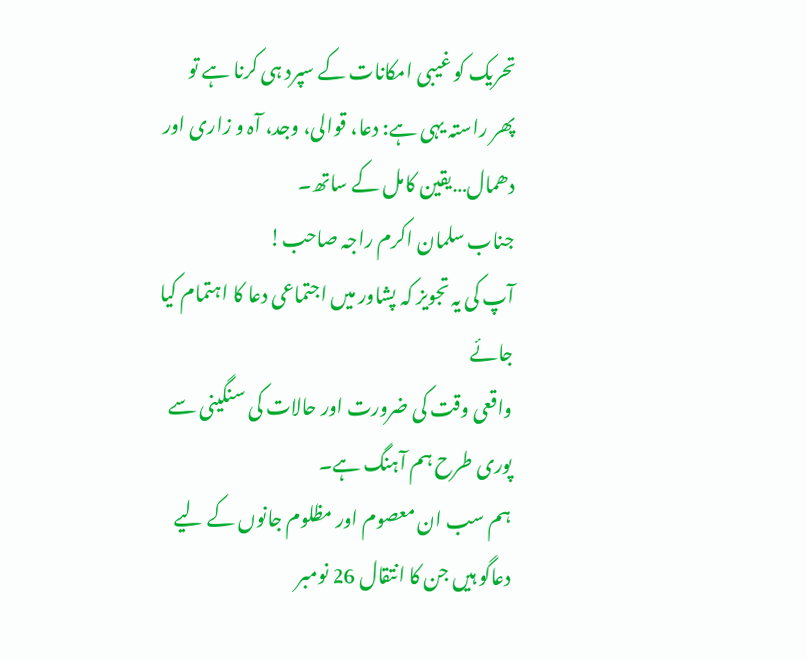تحریک کو غیبی امکانات کے سپرد ہی کرنا ہے تو پھر راستہ یہی ہے: دعا، قوالی، وجد، آہ و زاری اور دھمال…یقین کامل کے ساتھ۔
جناب سلمان اکرم راجہ صاحب!
آپ کی یہ تجویز کہ پشاور میں اجتماعی دعا کا اہتمام کیا جائے
واقعی وقت کی ضرورت اور حالات کی سنگینی سے پوری طرح ہم آہنگ ہے۔
ہم سب ان معصوم اور مظلوم جانوں کے لیے دعاگو ہیں جن کا انتقال 26 نومبر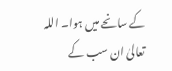کے سانحے میں ہوا۔ اللہ تعالیٰ ان سب کے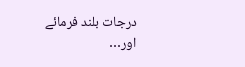درجات بلند فرمائے اور…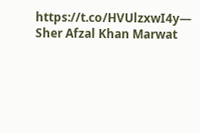https://t.co/HVUlzxwI4y— Sher Afzal Khan Marwat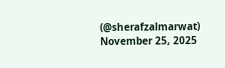(@sherafzalmarwat) November 25, 2025